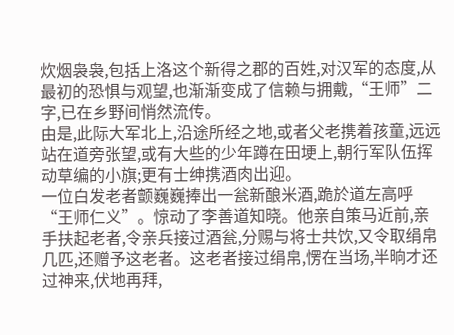炊烟袅袅,包括上洛这个新得之郡的百姓,对汉军的态度,从最初的恐惧与观望,也渐渐变成了信赖与拥戴,“王师”二字,已在乡野间悄然流传。
由是,此际大军北上,沿途所经之地,或者父老携着孩童,远远站在道旁张望,或有大些的少年蹲在田埂上,朝行军队伍挥动草编的小旗;更有士绅携酒肉出迎。
一位白发老者颤巍巍捧出一瓮新酿米酒,跪於道左高呼“王师仁义”。惊动了李善道知晓。他亲自策马近前,亲手扶起老者,令亲兵接过酒瓮,分赐与将士共饮,又令取绢帛几匹,还赠予这老者。这老者接过绢帛,愣在当场,半晌才还过神来,伏地再拜,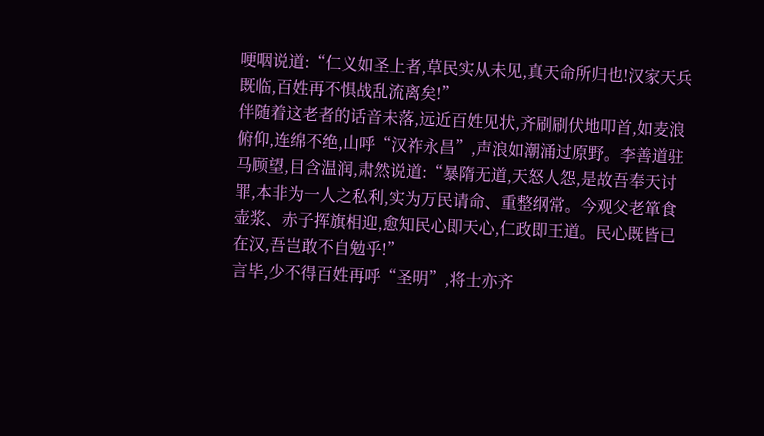哽咽说道:“仁义如圣上者,草民实从未见,真天命所归也!汉家天兵既临,百姓再不惧战乱流离矣!”
伴随着这老者的话音未落,远近百姓见状,齐刷刷伏地叩首,如麦浪俯仰,连绵不绝,山呼“汉祚永昌”,声浪如潮涌过原野。李善道驻马顾望,目含温润,肃然说道:“暴隋无道,天怒人怨,是故吾奉天讨罪,本非为一人之私利,实为万民请命、重整纲常。今观父老箪食壶浆、赤子挥旗相迎,愈知民心即天心,仁政即王道。民心既皆已在汉,吾岂敢不自勉乎!”
言毕,少不得百姓再呼“圣明”,将士亦齐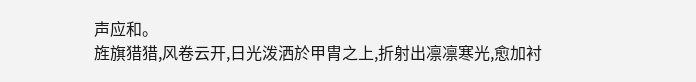声应和。
旌旗猎猎,风卷云开,日光泼洒於甲胄之上,折射出凛凛寒光,愈加衬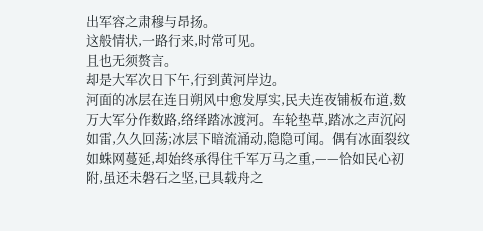出军容之肃穆与昂扬。
这般情状,一路行来,时常可见。
且也无须赘言。
却是大军次日下午,行到黄河岸边。
河面的冰层在连日朔风中愈发厚实,民夫连夜铺板布道,数万大军分作数路,络绎踏冰渡河。车轮垫草,踏冰之声沉闷如雷,久久回荡;冰层下暗流涌动,隐隐可闻。偶有冰面裂纹如蛛网蔓延,却始终承得住千军万马之重,——恰如民心初附,虽还未磐石之坚,已具载舟之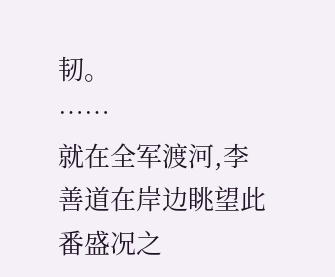韧。
……
就在全军渡河,李善道在岸边眺望此番盛况之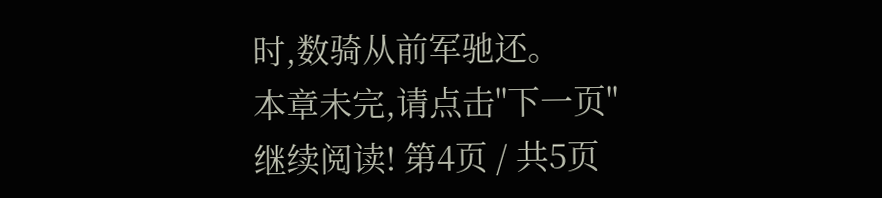时,数骑从前军驰还。
本章未完,请点击"下一页"继续阅读! 第4页 / 共5页